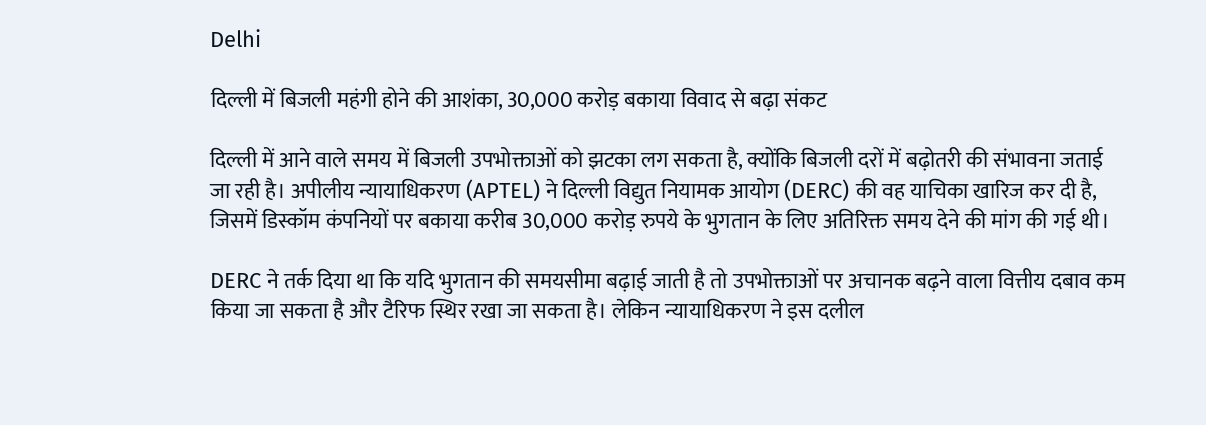Delhi

दिल्ली में बिजली महंगी होने की आशंका, 30,000 करोड़ बकाया विवाद से बढ़ा संकट

दिल्ली में आने वाले समय में बिजली उपभोक्ताओं को झटका लग सकता है, क्योंकि बिजली दरों में बढ़ोतरी की संभावना जताई जा रही है। अपीलीय न्यायाधिकरण (APTEL) ने दिल्ली विद्युत नियामक आयोग (DERC) की वह याचिका खारिज कर दी है, जिसमें डिस्कॉम कंपनियों पर बकाया करीब 30,000 करोड़ रुपये के भुगतान के लिए अतिरिक्त समय देने की मांग की गई थी।

DERC ने तर्क दिया था कि यदि भुगतान की समयसीमा बढ़ाई जाती है तो उपभोक्ताओं पर अचानक बढ़ने वाला वित्तीय दबाव कम किया जा सकता है और टैरिफ स्थिर रखा जा सकता है। लेकिन न्यायाधिकरण ने इस दलील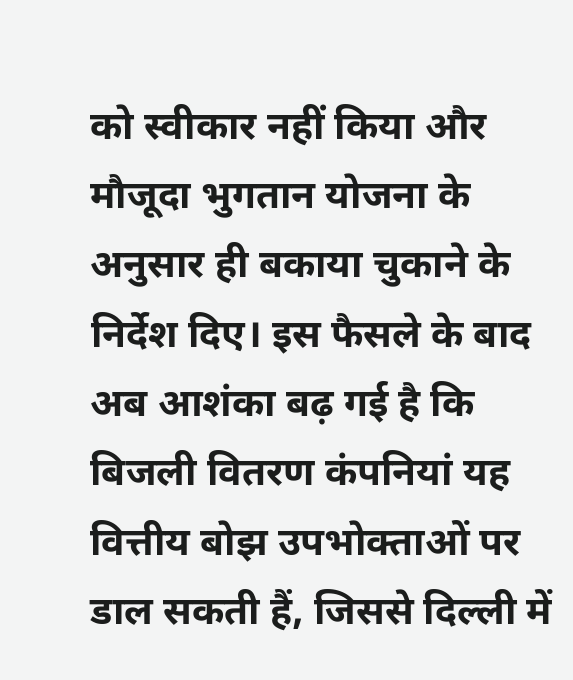को स्वीकार नहीं किया और मौजूदा भुगतान योजना के अनुसार ही बकाया चुकाने के निर्देश दिए। इस फैसले के बाद अब आशंका बढ़ गई है कि बिजली वितरण कंपनियां यह वित्तीय बोझ उपभोक्ताओं पर डाल सकती हैं, जिससे दिल्ली में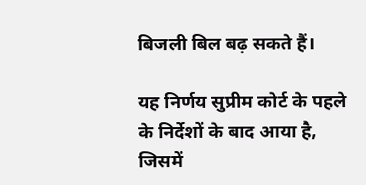बिजली बिल बढ़ सकते हैं।

यह निर्णय सुप्रीम कोर्ट के पहले के निर्देशों के बाद आया है, जिसमें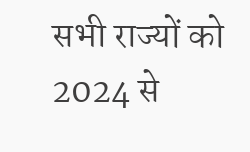सभी राज्यों को 2024 से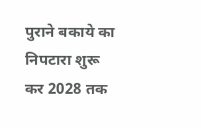पुराने बकाये का निपटारा शुरू कर 2028 तक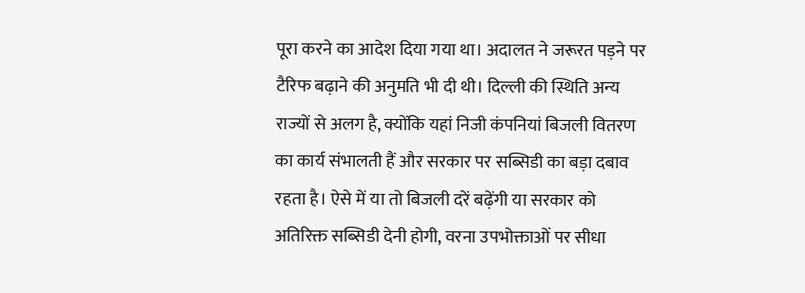पूरा करने का आदेश दिया गया था। अदालत ने जरूरत पड़ने पर टैरिफ बढ़ाने की अनुमति भी दी थी। दिल्ली की स्थिति अन्य राज्यों से अलग है, क्योंकि यहां निजी कंपनियां बिजली वितरण का कार्य संभालती हैं और सरकार पर सब्सिडी का बड़ा दबाव रहता है। ऐसे में या तो बिजली दरें बढ़ेंगी या सरकार को अतिरिक्त सब्सिडी देनी होगी, वरना उपभोक्ताओं पर सीधा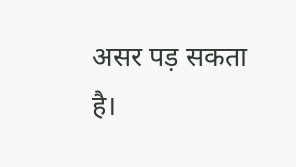असर पड़ सकता है।